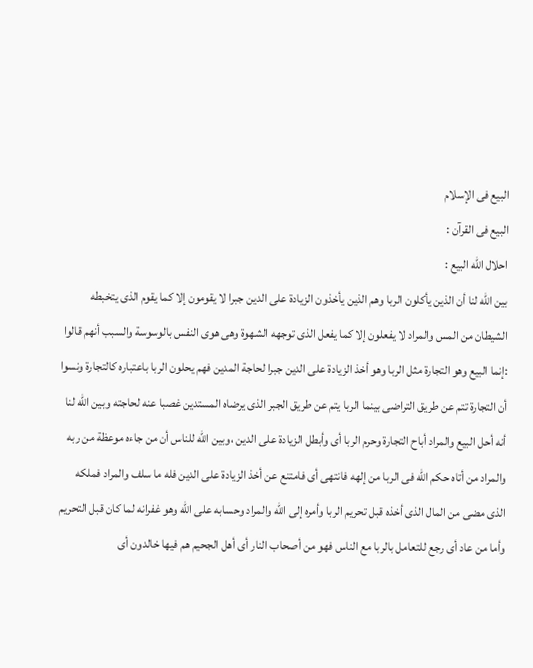البيع فى الإسلام
البيع فى القرآن :
احلال الله البيع :
بين الله لنا أن الذين يأكلون الربا وهم الذين يأخذون الزيادة على الدين جبرا لا يقومون إلا كما يقوم الذى يتخبطه الشيطان من المس والمراد لا يفعلون إلا كما يفعل الذى توجهه الشهوة وهى هوى النفس بالوسوسة والسبب أنهم قالوا :إنما البيع وهو التجارة مثل الربا وهو أخذ الزيادة على الدين جبرا لحاجة المدين فهم يحلون الربا باعتباره كالتجارة ونسوا أن التجارة تتم عن طريق التراضى بينما الربا يتم عن طريق الجبر الذى يرضاه المستدين غصبا عنه لحاجته وبين الله لنا أنه أحل البيع والمراد أباح التجارة وحرم الربا أى وأبطل الزيادة على الدين ،وبين الله للناس أن من جاءه موعظة من ربه والمراد من أتاه حكم الله فى الربا من إلهه فانتهى أى فامتنع عن أخذ الزيادة على الدين فله ما سلف والمراد فملكه الذى مضى من المال الذى أخذه قبل تحريم الربا وأمره إلى الله والمراد وحسابه على الله وهو غفرانه لما كان قبل التحريم وأما من عاد أى رجع للتعامل بالربا مع الناس فهو من أصحاب النار أى أهل الجحيم هم فيها خالدون أى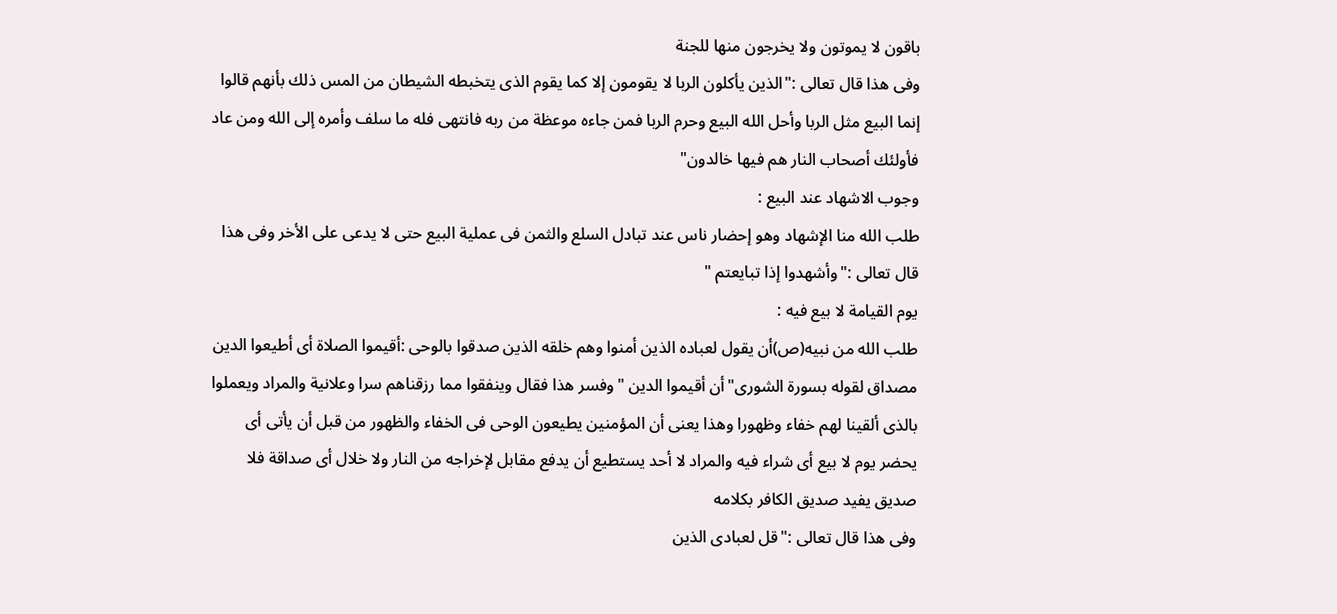باقون لا يموتون ولا يخرجون منها للجنة
وفى هذا قال تعالى :"الذين يأكلون الربا لا يقومون إلا كما يقوم الذى يتخبطه الشيطان من المس ذلك بأنهم قالوا إنما البيع مثل الربا وأحل الله البيع وحرم الربا فمن جاءه موعظة من ربه فانتهى فله ما سلف وأمره إلى الله ومن عاد فأولئك أصحاب النار هم فيها خالدون"
وجوب الاشهاد عند البيع :
طلب الله منا الإشهاد وهو إحضار ناس عند تبادل السلع والثمن فى عملية البيع حتى لا يدعى على الأخر وفى هذا قال تعالى :"وأشهدوا إذا تبايعتم "
يوم القيامة لا بيع فيه :
طلب الله من نبيه(ص)أن يقول لعباده الذين أمنوا وهم خلقه الذين صدقوا بالوحى :أقيموا الصلاة أى أطيعوا الدين مصداق لقوله بسورة الشورى"أن أقيموا الدين "وفسر هذا فقال وينفقوا مما رزقناهم سرا وعلانية والمراد ويعملوا بالذى ألقينا لهم خفاء وظهورا وهذا يعنى أن المؤمنين يطيعون الوحى فى الخفاء والظهور من قبل أن يأتى أى يحضر يوم لا بيع أى شراء فيه والمراد لا أحد يستطيع أن يدفع مقابل لإخراجه من النار ولا خلال أى صداقة فلا صديق يفيد صديق الكافر بكلامه
وفى هذا قال تعالى :"قل لعبادى الذين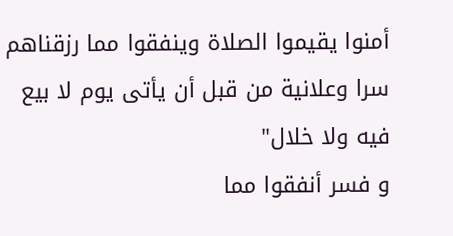أمنوا يقيموا الصلاة وينفقوا مما رزقناهم سرا وعلانية من قبل أن يأتى يوم لا بيع فيه ولا خلال"
و فسر أنفقوا مما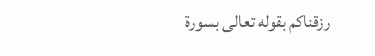رزقناكم بقوله تعالى بسورة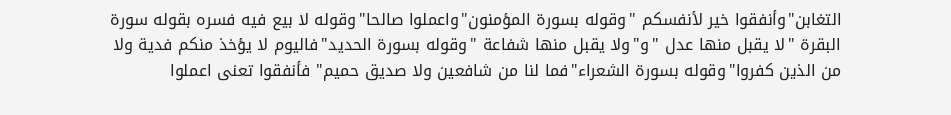التغابن"وأنفقوا خير لأنفسكم "وقوله بسورة المؤمنون"واعملوا صالحا"وقوله لا بيع فيه فسره بقوله سورة البقرة "لا يقبل منها عدل "و"ولا يقبل منها شفاعة "وقوله بسورة الحديد"فاليوم لا يؤخذ منكم فدية ولا من الذين كفروا"وقوله بسورة الشعراء"فما لنا من شافعين ولا صديق حميم" فأنفقوا تعنى اعملوا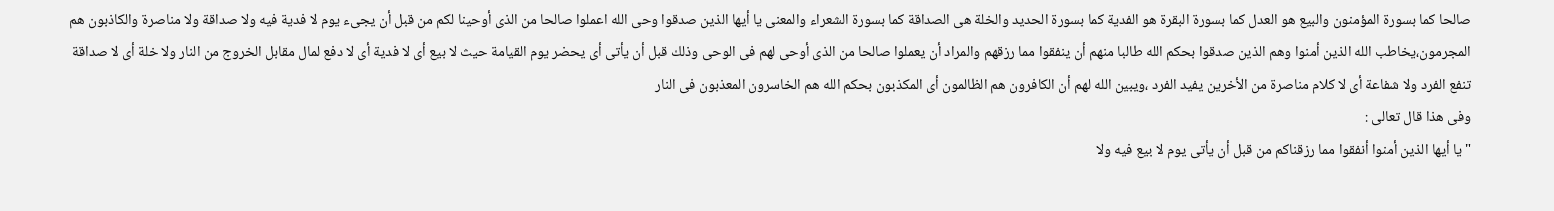صالحا كما بسورة المؤمنون والبيع هو العدل كما بسورة البقرة هو الفدية كما بسورة الحديد والخلة هى الصداقة كما بسورة الشعراء والمعنى يا أيها الذين صدقوا وحى الله اعملوا صالحا من الذى أوحينا لكم من قبل أن يجىء يوم لا فدية فيه ولا صداقة ولا مناصرة والكاذبون هم المجرمون،يخاطب الله الذين أمنوا وهم الذين صدقوا بحكم الله طالبا منهم أن ينفقوا مما رزقهم والمراد أن يعملوا صالحا من الذى أوحى لهم فى الوحى وذلك قبل أن يأتى أى يحضر يوم القيامة حيث لا بيع أى لا فدية أى لا دفع لمال مقابل الخروج من النار ولا خلة أى لا صداقة تنفع الفرد ولا شفاعة أى لا كلام مناصرة من الأخرين يفيد الفرد ،ويبين الله لهم أن الكافرون هم الظالمون أى المكذبون بحكم الله هم الخاسرون المعذبون فى النار
وفى هذا قال تعالى :
"يا أيها الذين أمنوا أنفقوا مما رزقناكم من قبل أن يأتى يوم لا بيع فيه ولا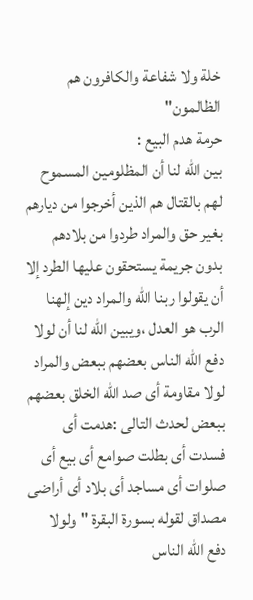خلة ولا شفاعة والكافرون هم الظالمون"
حرمة هدم البيع :
بين الله لنا أن المظلومين المسموح لهم بالقتال هم الذين أخرجوا من ديارهم بغير حق والمراد طردوا من بلادهم بدون جريمة يستحقون عليها الطرد إلا أن يقولوا ربنا الله والمراد دين إلهنا الرب هو العدل ،ويبين الله لنا أن لولا دفع الله الناس بعضهم ببعض والمراد لولا مقاومة أى صد الله الخلق بعضهم ببعض لحدث التالى :هدمت أى فسدت أى بطلت صوامع أى بيع أى صلوات أى مساجد أى بلاد أى أراضى مصداق لقوله بسورة البقرة "ولولا دفع الله الناس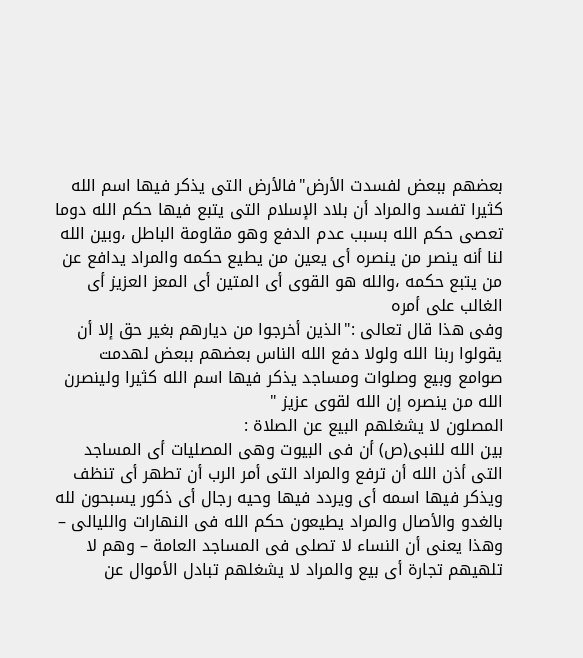بعضهم ببعض لفسدت الأرض"فالأرض التى يذكر فيها اسم الله كثيرا تفسد والمراد أن بلاد الإسلام التى يتبع فيها حكم الله دوما تعصى حكم الله بسبب عدم الدفع وهو مقاومة الباطل ،وبين الله لنا أنه ينصر من ينصره أى يعين من يطيع حكمه والمراد يدافع عن من يتبع حكمه ،والله هو القوى أى المتين أى المعز العزيز أى الغالب على أمره
وفى هذا قال تعالى :"الذين أخرجوا من ديارهم بغير حق إلا أن يقولوا ربنا الله ولولا دفع الله الناس بعضهم ببعض لهدمت صوامع وبيع وصلوات ومساجد يذكر فيها اسم الله كثيرا ولينصرن الله من ينصره إن الله لقوى عزيز "
المصلون لا يشغلهم البيع عن الصلاة :
بين الله للنبى(ص) أن فى البيوت وهى المصليات أى المساجد التى أذن الله أن ترفع والمراد التى أمر الرب أن تطهر أى تنظف ويذكر فيها اسمه أى ويردد فيها وحيه رجال أى ذكور يسبحون لله بالغدو والأصال والمراد يطيعون حكم الله فى النهارات والليالى – وهذا يعنى أن النساء لا تصلى فى المساجد العامة – وهم لا تلهيهم تجارة أى بيع والمراد لا يشغلهم تبادل الأموال عن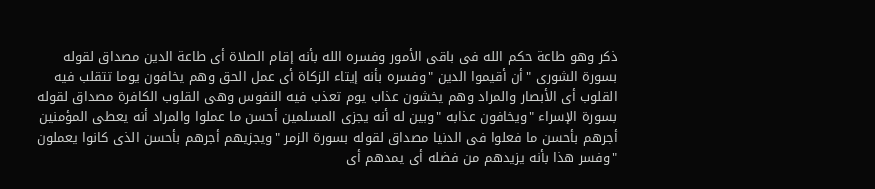ذكر وهو طاعة حكم الله فى باقى الأمور وفسره الله بأنه إقام الصلاة أى طاعة الدين مصداق لقوله بسورة الشورى "أن أقيموا الدين "وفسره بأنه إيتاء الزكاة أى عمل الحق وهم يخافون يوما تتقلب فيه القلوب أى الأبصار والمراد وهم يخشون عذاب يوم تعذب فيه النفوس وهى القلوب الكافرة مصداق لقوله بسورة الإسراء "ويخافون عذابه "وبين له أنه يجزى المسلمين أحسن ما عملوا والمراد أنه يعطى المؤمنين أجرهم بأحسن ما فعلوا فى الدنيا مصداق لقوله بسورة الزمر "ويجزيهم أجرهم بأحسن الذى كانوا يعملون "وفسر هذا بأنه يزيدهم من فضله أى يمدهم أى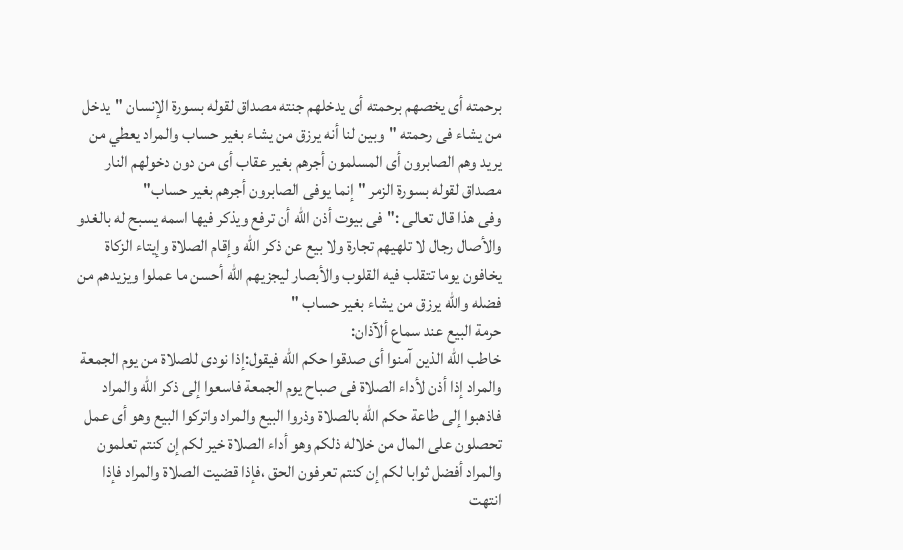برحمته أى يخصهم برحمته أى يدخلهم جنته مصداق لقوله بسورة الإنسان "يدخل من يشاء فى رحمته "وبين لنا أنه يرزق من يشاء بغير حساب والمراد يعطي من يريد وهم الصابرون أى المسلمون أجرهم بغير عقاب أى من دون دخولهم النار مصداق لقوله بسورة الزمر "إنما يوفى الصابرون أجرهم بغير حساب"
وفى هذا قال تعالى :"فى بيوت أذن الله أن ترفع ويذكر فيها اسمه يسبح له بالغدو والأصال رجال لا تلهيهم تجارة ولا بيع عن ذكر الله وإقام الصلاة وإيتاء الزكاة يخافون يوما تتقلب فيه القلوب والأبصار ليجزيهم الله أحسن ما عملوا ويزيدهم من فضله والله يرزق من يشاء بغير حساب "
حرمة البيع عند سماع ألآذان:
خاطب الله الذين آمنوا أى صدقوا حكم الله فيقول:إذا نودى للصلاة من يوم الجمعة والمراد إذا أذن لأداء الصلاة فى صباح يوم الجمعة فاسعوا إلى ذكر الله والمراد فاذهبوا إلى طاعة حكم الله بالصلاة وذروا البيع والمراد واتركوا البيع وهو أى عمل تحصلون على المال من خلاله ذلكم وهو أداء الصلاة خير لكم إن كنتم تعلمون والمراد أفضل ثوابا لكم إن كنتم تعرفون الحق ،فإذا قضيت الصلاة والمراد فإذا انتهت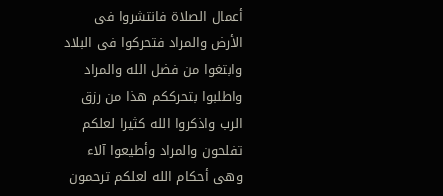أعمال الصلاة فانتشروا فى الأرض والمراد فتحركوا فى البلاد وابتغوا من فضل الله والمراد واطلبوا بتحرككم هذا من رزق الرب واذكروا الله كثيرا لعلكم تفلحون والمراد وأطيعوا آلاء وهى أحكام الله لعلكم ترحمون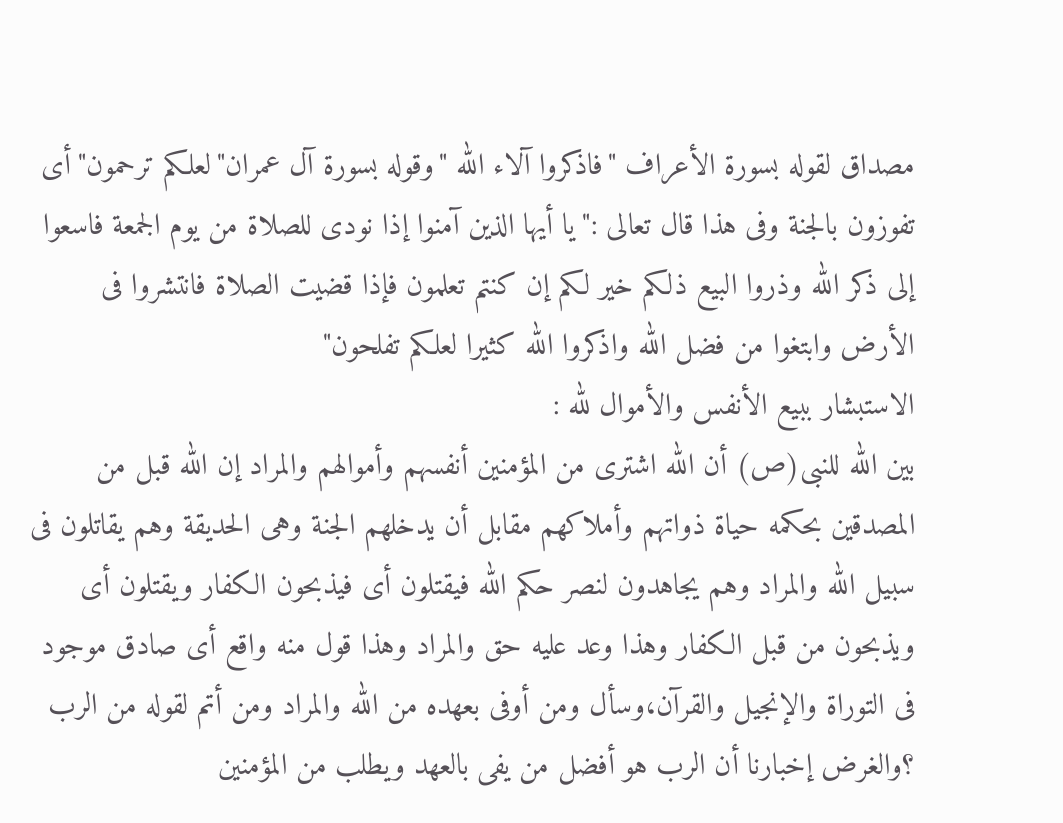مصداق لقوله بسورة الأعراف "فاذكروا آلاء الله "وقوله بسورة آل عمران"لعلكم ترحمون"أى تفوزون بالجنة وفى هذا قال تعالى :"يا أيها الذين آمنوا إذا نودى للصلاة من يوم الجمعة فاسعوا إلى ذكر الله وذروا البيع ذلكم خير لكم إن كنتم تعلمون فإذا قضيت الصلاة فانتشروا فى الأرض وابتغوا من فضل الله واذكروا الله كثيرا لعلكم تفلحون"
الاستبشار ببيع الأنفس والأموال لله :
بين الله للنبى(ص) أن الله اشترى من المؤمنين أنفسهم وأموالهم والمراد إن الله قبل من المصدقين بحكمه حياة ذواتهم وأملاكهم مقابل أن يدخلهم الجنة وهى الحديقة وهم يقاتلون فى سبيل الله والمراد وهم يجاهدون لنصر حكم الله فيقتلون أى فيذبحون الكفار ويقتلون أى ويذبحون من قبل الكفار وهذا وعد عليه حق والمراد وهذا قول منه واقع أى صادق موجود فى التوراة والإنجيل والقرآن،وسأل ومن أوفى بعهده من الله والمراد ومن أتم لقوله من الرب ؟والغرض إخبارنا أن الرب هو أفضل من يفى بالعهد ويطلب من المؤمنين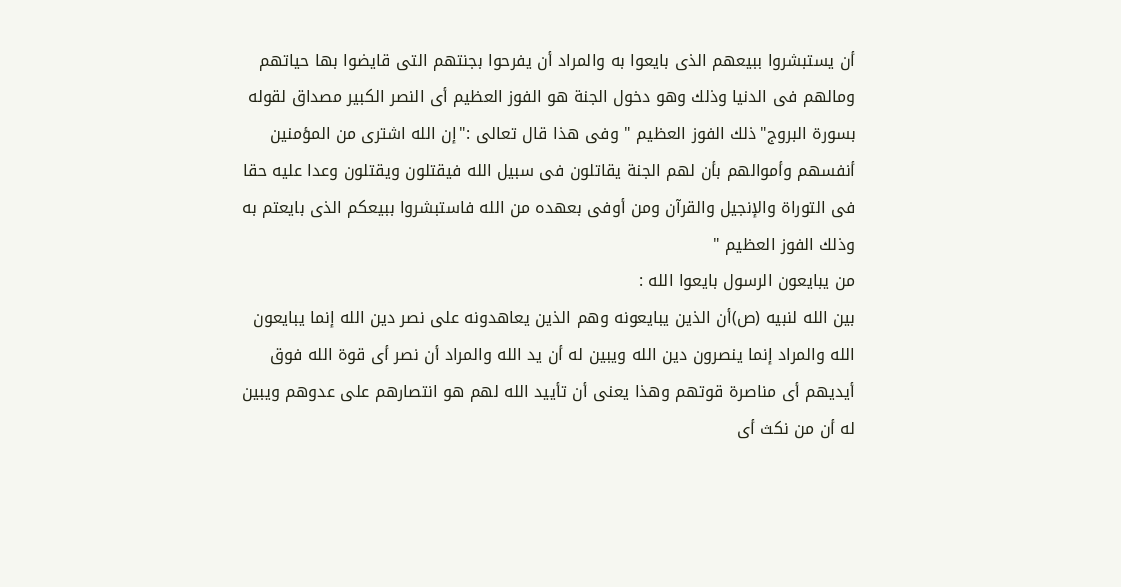أن يستبشروا ببيعهم الذى بايعوا به والمراد أن يفرحوا بجنتهم التى قايضوا بها حياتهم ومالهم فى الدنيا وذلك وهو دخول الجنة هو الفوز العظيم أى النصر الكبير مصداق لقوله بسورة البروج"ذلك الفوز العظيم " وفى هذا قال تعالى :"إن الله اشترى من المؤمنين أنفسهم وأموالهم بأن لهم الجنة يقاتلون فى سبيل الله فيقتلون ويقتلون وعدا عليه حقا فى التوراة والإنجيل والقرآن ومن أوفى بعهده من الله فاستبشروا ببيعكم الذى بايعتم به وذلك الفوز العظيم "
من يبايعون الرسول بايعوا الله :
بين الله لنبيه (ص)أن الذين يبايعونه وهم الذين يعاهدونه على نصر دين الله إنما يبايعون الله والمراد إنما ينصرون دين الله ويبين له أن يد الله والمراد أن نصر أى قوة الله فوق أيديهم أى مناصرة قوتهم وهذا يعنى أن تأييد الله لهم هو انتصارهم على عدوهم ويبين له أن من نكث أى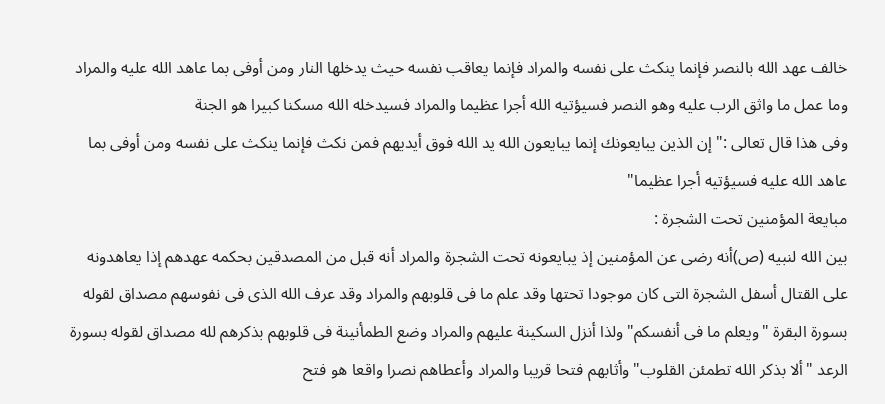خالف عهد الله بالنصر فإنما ينكث على نفسه والمراد فإنما يعاقب نفسه حيث يدخلها النار ومن أوفى بما عاهد الله عليه والمراد وما عمل ما واثق الرب عليه وهو النصر فسيؤتيه الله أجرا عظيما والمراد فسيدخله الله مسكنا كبيرا هو الجنة
وفى هذا قال تعالى :"إن الذين يبايعونك إنما يبايعون الله يد الله فوق أيديهم فمن نكث فإنما ينكث على نفسه ومن أوفى بما عاهد الله عليه فسيؤتيه أجرا عظيما"
مبايعة المؤمنين تحت الشجرة :
بين الله لنبيه (ص)أنه رضى عن المؤمنين إذ يبايعونه تحت الشجرة والمراد أنه قبل من المصدقين بحكمه عهدهم إذا يعاهدونه على القتال أسفل الشجرة التى كان موجودا تحتها وقد علم ما فى قلوبهم والمراد وقد عرف الله الذى فى نفوسهم مصداق لقوله بسورة البقرة "ويعلم ما فى أنفسكم"ولذا أنزل السكينة عليهم والمراد وضع الطمأنينة فى قلوبهم بذكرهم لله مصداق لقوله بسورة الرعد "ألا بذكر الله تطمئن القلوب"وأثابهم فتحا قريبا والمراد وأعطاهم نصرا واقعا هو فتح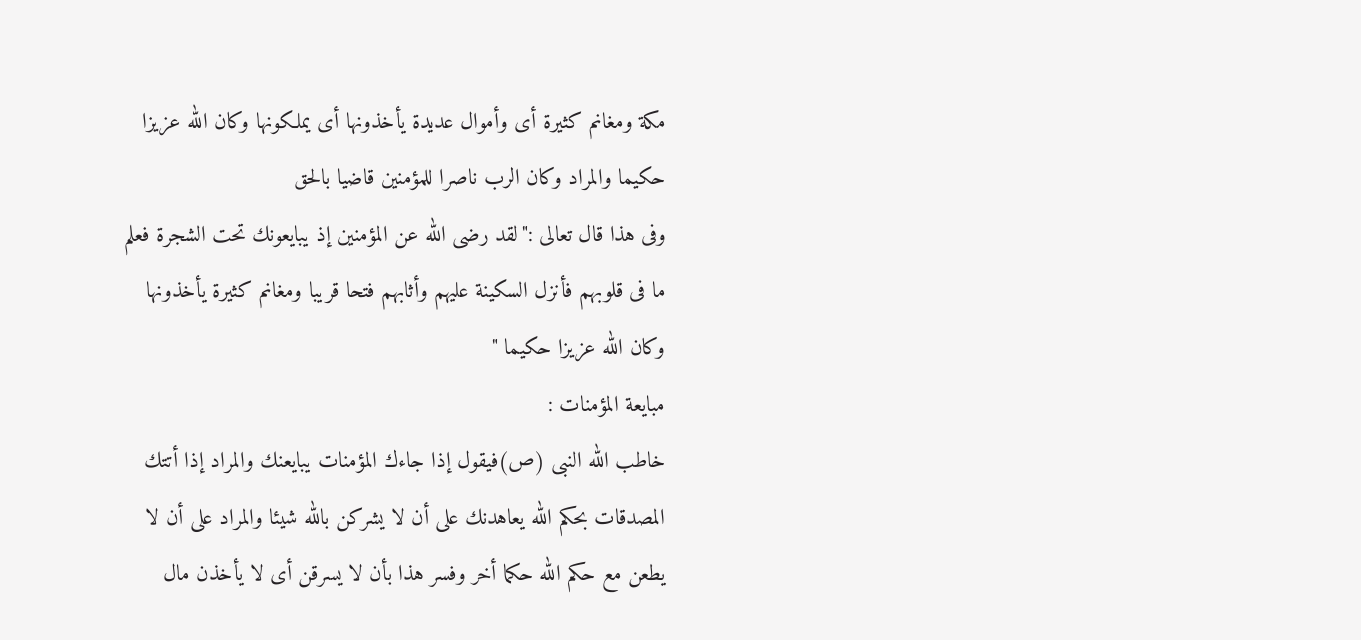مكة ومغانم كثيرة أى وأموال عديدة يأخذونها أى يملكونها وكان الله عزيزا حكيما والمراد وكان الرب ناصرا للمؤمنين قاضيا بالحق
وفى هذا قال تعالى :"لقد رضى الله عن المؤمنين إذ يبايعونك تحت الشجرة فعلم ما فى قلوبهم فأنزل السكينة عليهم وأثابهم فتحا قريبا ومغانم كثيرة يأخذونها وكان الله عزيزا حكيما "
مبايعة المؤمنات :
خاطب الله النبى (ص)فيقول إذا جاءك المؤمنات يبايعنك والمراد إذا أتتك المصدقات بحكم الله يعاهدنك على أن لا يشركن بالله شيئا والمراد على أن لا يطعن مع حكم الله حكما أخر وفسر هذا بأن لا يسرقن أى لا يأخذن مال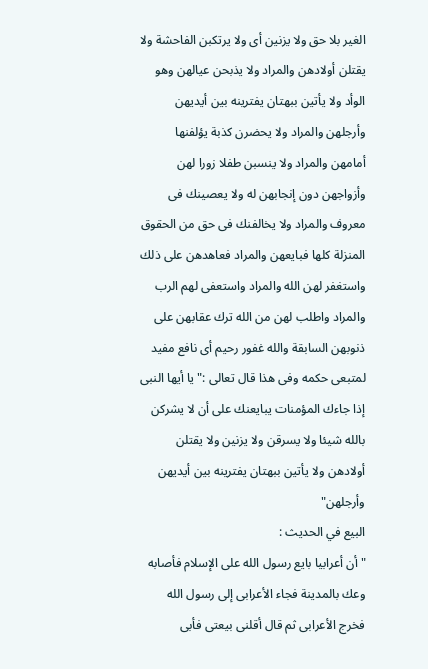الغير بلا حق ولا يزنين أى ولا يرتكبن الفاحشة ولا يقتلن أولادهن والمراد ولا يذبحن عيالهن وهو الوأد ولا يأتين ببهتان يفترينه بين أيديهن وأرجلهن والمراد ولا يحضرن كذبة يؤلفنها أمامهن والمراد ولا ينسبن طفلا زورا لهن وأزواجهن دون إنجابهن له ولا يعصينك فى معروف والمراد ولا يخالفنك فى حق من الحقوق المنزلة كلها فبايعهن والمراد فعاهدهن على ذلك واستغفر لهن الله والمراد واستعفى لهم الرب والمراد واطلب لهن من الله ترك عقابهن على ذنوبهن السابقة والله غفور رحيم أى نافع مفيد لمتبعى حكمه وفى هذا قال تعالى :"يا أيها النبى إذا جاءك المؤمنات يبايعنك على أن لا يشركن بالله شيئا ولا يسرقن ولا يزنين ولا يقتلن أولادهن ولا يأتين ببهتان يفترينه بين أيديهن وأرجلهن"
البيع في الحديث :
"أن أعرابيا بايع رسول الله على الإسلام فأصابه وعك بالمدينة فجاء الأعرابى إلى رسول الله فخرج الأعرابى ثم قال أقلنى بيعتى فأبى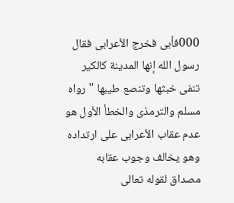000فأبى فخرج الأعرابى فقال رسول الله إنها المدينة كالكير تنفى خبثها وتنصع طيبها "رواه مسلم والترمذى والخطأ الأول هو عدم عقاب الأعرابى على ارتداده وهو يخالف وجوب عقابه مصداق لقوله تعالى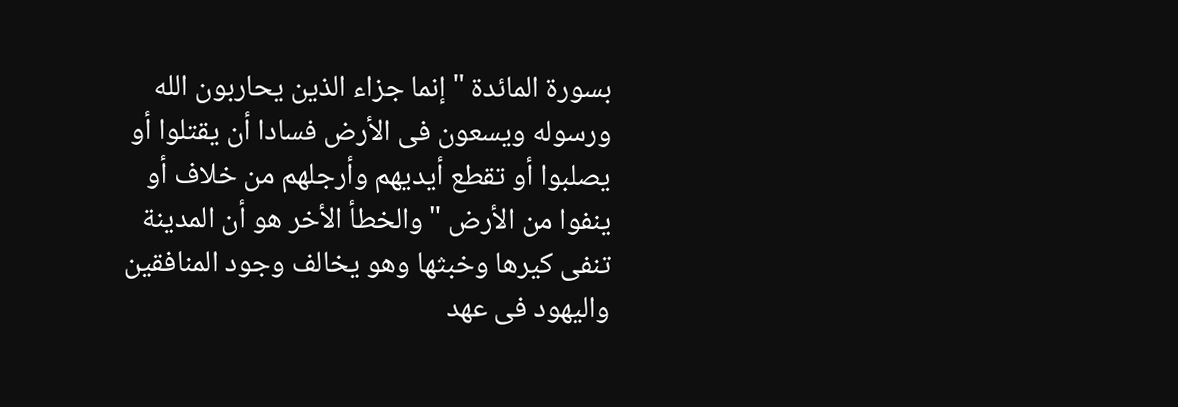بسورة المائدة "إنما جزاء الذين يحاربون الله ورسوله ويسعون فى الأرض فسادا أن يقتلوا أو يصلبوا أو تقطع أيديهم وأرجلهم من خلاف أو ينفوا من الأرض "والخطأ الأخر هو أن المدينة تنفى كيرها وخبثها وهو يخالف وجود المنافقين واليهود فى عهد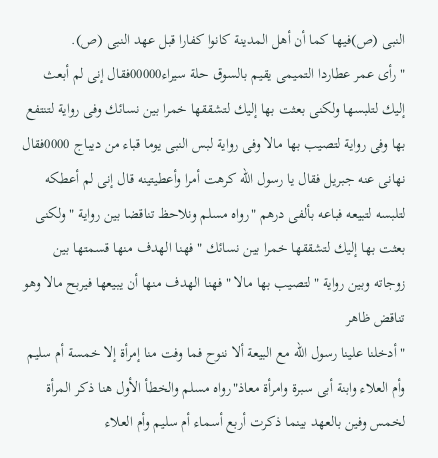النبى (ص)فيها كما أن أهل المدينة كانوا كفارا قبل عهد النبى (ص).
" رأى عمر عطاردا التميمى يقيم بالسوق حلة سيراء00000فقال إنى لم أبعث إليك لتلبسها ولكنى بعثت بها إليك لتشققها خمرا بين نسائك وفى رواية لتنتفع بها وفى رواية لتصيب بها مالا وفى رواية لبس النبى يوما قباء من ديباج 0000فقال نهانى عنه جبريل فقال يا رسول الله كرهت أمرا وأعطيتينه قال إنى لم أعطكه لتلبسه لتبيعه فباعه بألفى درهم "رواه مسلم ونلاحظ تناقضا بين رواية "ولكنى بعثت بها إليك لتشققها خمرا بين نسائك "فهنا الهدف منها قسمتها بين زوجاته وبين رواية "لتصيب بها مالا "فهنا الهدف منها أن يبيعها فيربح مالا وهو تناقض ظاهر
" أدخلنا علينا رسول الله مع البيعة ألا ننوح فما وفت منا إمرأة إلا خمسة أم سليم وأم العلاء وابنة أبى سبرة وامرأة معاذ"رواه مسلم والخطأ الأول هنا ذكر المرأة لخمس وفين بالعهد بينما ذكرت أربع أسماء أم سليم وأم العلاء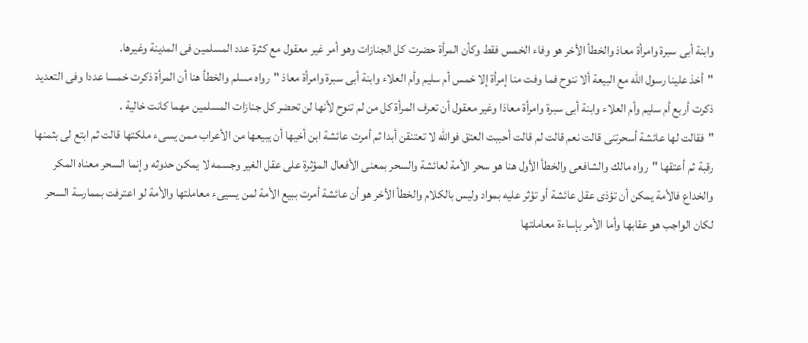وابنة أبى سبرة وامرأة معاذ والخطأ الأخر هو وفاء الخمس فقط وكأن المرأة حضرت كل الجنازات وهو أمر غير معقول مع كثرة عدد المسلمين فى المدينة وغيرها.
"أخذ علينا رسول الله مع البيعة ألا ننوح فما وفت منا إمرأة إلا خمس أم سليم وأم العلاء وابنة أبى سبرة وامرأة معاذ "رواه مسلم والخطأ هنا أن المرأة ذكرت خمسا عددا وفى التعديد ذكرت أربع أم سليم وأم العلاء وابنة أبى سبرة وامرأة معاذا وغير معقول أن تعرف المرأة كل من لم تنوح لأنها لن تحضر كل جنازات المسلمين مهما كانت خالية .
"فقالت لها عائشة أسحرتنى قالت نعم قالت لم قالت أحببت العتق فوالله لا تعتنقن أبدا ثم أمرت عائشة ابن أخيها أن يبيعها من الأعراب ممن يسىء ملكتها قالت ثم ابتع لى بثمنها رقبة ثم أعتقها "رواه مالك والشافعى والخطأ الأول هنا هو سحر الأمة لعائشة والسحر بمعنى الأفعال المؤثرة على عقل الغير وجسمه لا يمكن حدوثه وإنما السحر معناه المكر والخداع فالأمة يمكن أن تؤذى عقل عائشة أو تؤثر عليه بمواد وليس بالكلام والخطأ الأخر هو أن عائشة أمرت ببيع الأمة لمن يسيىء معاملتها والأمة لو اعترفت بممارسة السحر لكان الواجب هو عقابها وأما الأمر بإساءة معاملتها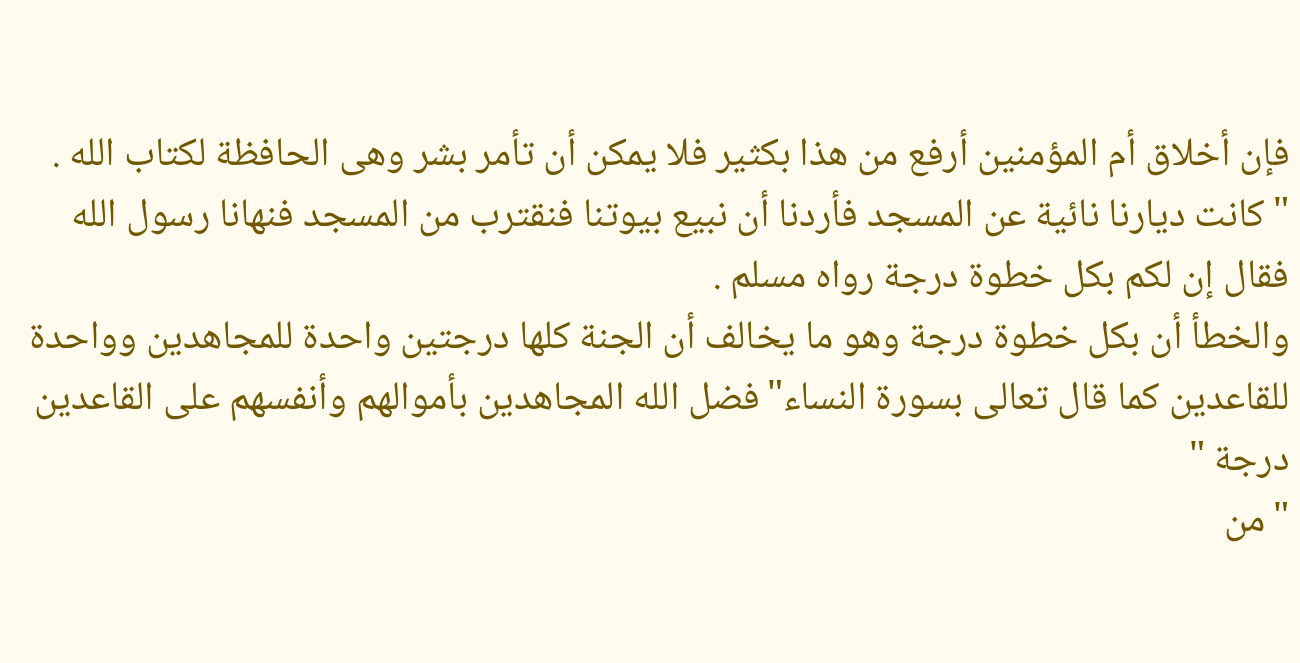فإن أخلاق أم المؤمنين أرفع من هذا بكثير فلا يمكن أن تأمر بشر وهى الحافظة لكتاب الله .
"كانت ديارنا نائية عن المسجد فأردنا أن نبيع بيوتنا فنقترب من المسجد فنهانا رسول الله فقال إن لكم بكل خطوة درجة رواه مسلم .
والخطأ أن بكل خطوة درجة وهو ما يخالف أن الجنة كلها درجتين واحدة للمجاهدين وواحدة للقاعدين كما قال تعالى بسورة النساء"فضل الله المجاهدين بأموالهم وأنفسهم على القاعدين درجة "
"من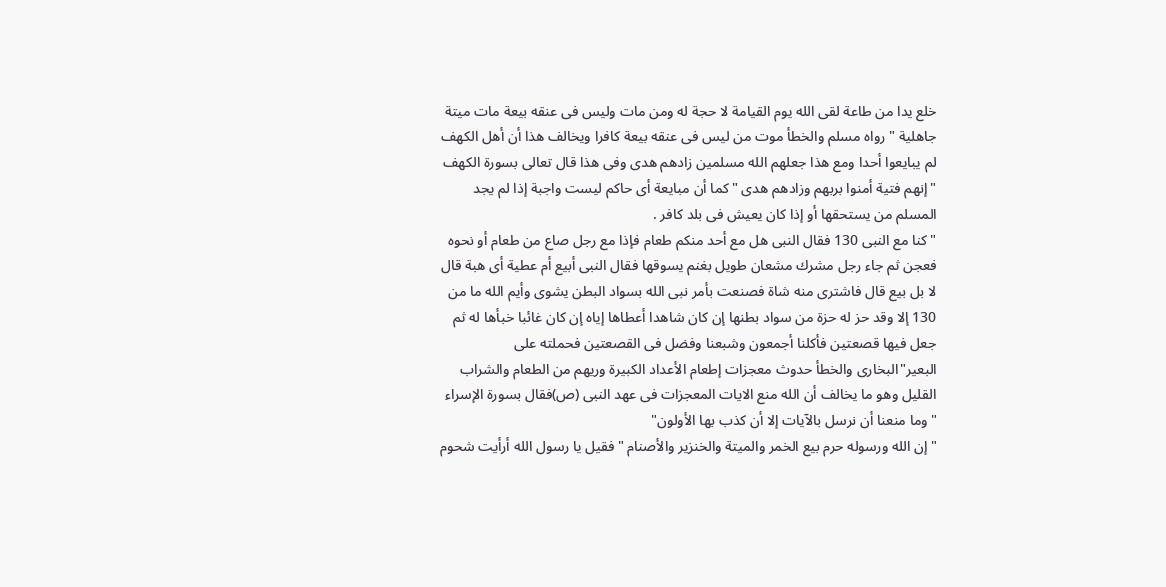خلع يدا من طاعة لقى الله يوم القيامة لا حجة له ومن مات وليس فى عنقه بيعة مات ميتة جاهلية " رواه مسلم والخطأ موت من ليس فى عنقه بيعة كافرا ويخالف هذا أن أهل الكهف لم يبايعوا أحدا ومع هذا جعلهم الله مسلمين زادهم هدى وفى هذا قال تعالى بسورة الكهف "إنهم فتية أمنوا بربهم وزادهم هدى "كما أن مبايعة أى حاكم ليست واجبة إذا لم يجد المسلم من يستحقها أو إذا كان يعيش فى بلد كافر .
"كنا مع النبى 130 فقال النبى هل مع أحد منكم طعام فإذا مع رجل صاع من طعام أو نحوه فعجن ثم جاء رجل مشرك مشعان طويل بغنم يسوقها فقال النبى أبيع أم عطية أى هبة قال لا بل بيع قال فاشترى منه شاة فصنعت بأمر نبى الله بسواد البطن يشوى وأيم الله ما من 130 إلا وقد حز له حزة من سواد بطنها إن كان شاهدا أعطاها إياه إن كان غائبا خبأها له ثم جعل فيها قصعتين فأكلنا أجمعون وشبعنا وفضل فى القصعتين فحملته على البعير"البخارى والخطأ حدوث معجزات إطعام الأعداد الكبيرة وريهم من الطعام والشراب القليل وهو ما يخالف أن الله منع الايات المعجزات فى عهد النبى (ص)فقال بسورة الإسراء "وما منعنا أن نرسل بالآيات إلا أن كذب بها الأولون"
" إن الله ورسوله حرم بيع الخمر والميتة والخنزير والأصنام "فقيل يا رسول الله أرأيت شحوم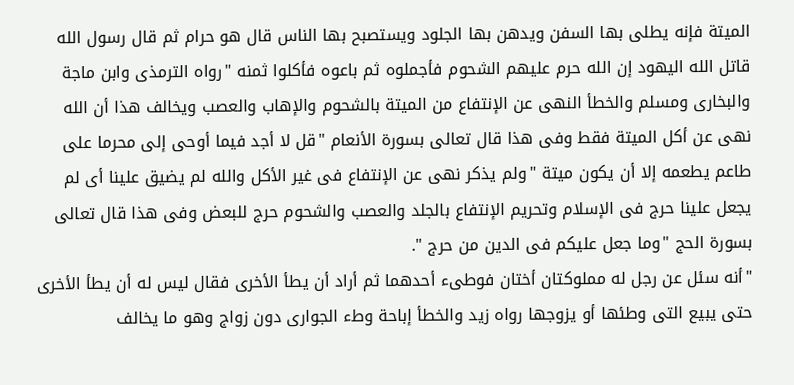الميتة فإنه يطلى بها السفن ويدهن بها الجلود ويستصبح بها الناس قال هو حرام ثم قال رسول الله قاتل الله اليهود إن الله حرم عليهم الشحوم فأجملوه ثم باعوه فأكلوا ثمنه "رواه الترمذى وابن ماجة والبخارى ومسلم والخطأ النهى عن الإنتفاع من الميتة بالشحوم والإهاب والعصب ويخالف هذا أن الله نهى عن أكل الميتة فقط وفى هذا قال تعالى بسورة الأنعام "قل لا أجد فيما أوحى إلى محرما على طاعم يطعمه إلا أن يكون ميتة "ولم يذكر نهى عن الإنتفاع فى غير الأكل والله لم يضيق علينا أى لم يجعل علينا حرج فى الإسلام وتحريم الإنتفاع بالجلد والعصب والشحوم حرج للبعض وفى هذا قال تعالى بسورة الحج "وما جعل عليكم فى الدين من حرج ".
"أنه سئل عن رجل له مملوكتان أختان فوطىء أحدهما ثم أراد أن يطأ الأخرى فقال ليس له أن يطأ الأخرى حتى يبيع التى وطئها أو يزوجها رواه زيد والخطأ إباحة وطء الجوارى دون زواج وهو ما يخالف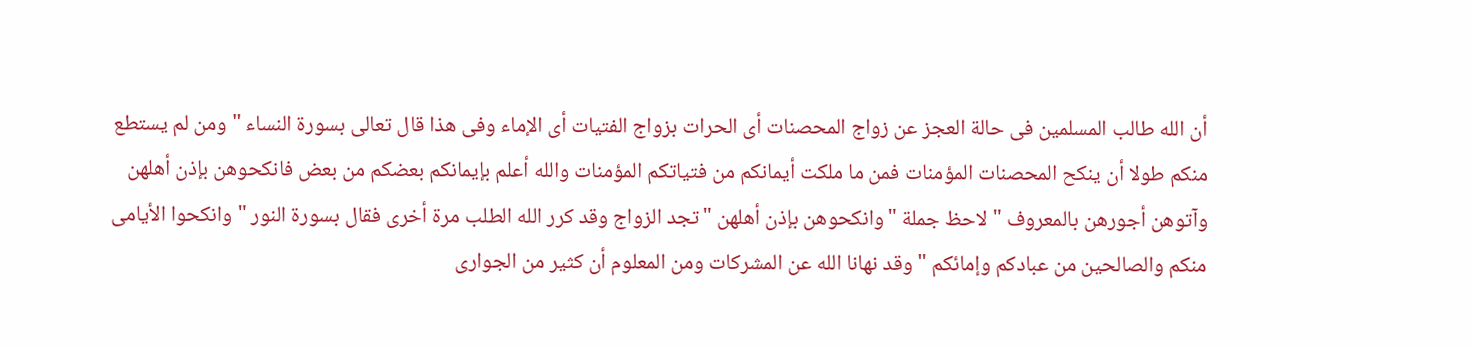أن الله طالب المسلمين فى حالة العجز عن زواج المحصنات أى الحرات بزواج الفتيات أى الإماء وفى هذا قال تعالى بسورة النساء "ومن لم يستطع منكم طولا أن ينكح المحصنات المؤمنات فمن ما ملكت أيمانكم من فتياتكم المؤمنات والله أعلم بإيمانكم بعضكم من بعض فانكحوهن بإذن أهلهن وآتوهن أجورهن بالمعروف "لاحظ جملة "وانكحوهن بإذن أهلهن "تجد الزواج وقد كرر الله الطلب مرة أخرى فقال بسورة النور "وانكحوا الأيامى منكم والصالحين من عبادكم وإمائكم "وقد نهانا الله عن المشركات ومن المعلوم أن كثير من الجوارى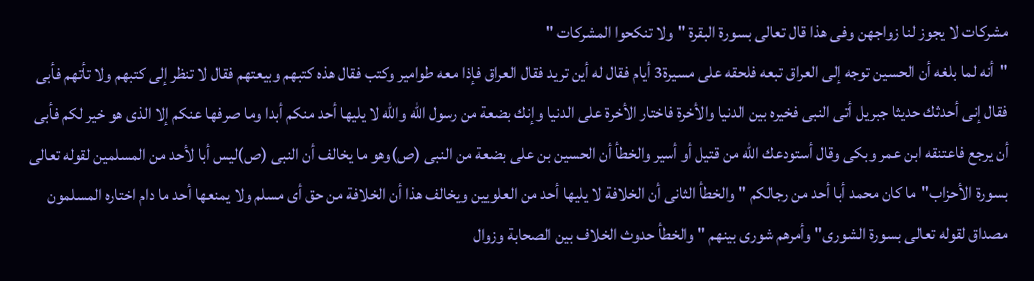مشركات لا يجوز لنا زواجهن وفى هذا قال تعالى بسورة البقرة "ولا تنكحوا المشركات "
"أنه لما بلغه أن الحسين توجه إلى العراق تبعه فلحقه على مسيرة3 أيام فقال له أين تريد فقال العراق فإذا معه طوامير وكتب فقال هذه كتبهم وبيعتهم فقال لا تنظر إلى كتبهم ولا تأتهم فأبى فقال إنى أحدثك حديثا جبريل أتى النبى فخيره بين الدنيا والأخرة فاختار الأخرة على الدنيا وإنك بضعة من رسول الله والله لا يليها أحد منكم أبدا وما صرفها عنكم إلا الذى هو خير لكم فأبى أن يرجع فاعتنقه ابن عمر وبكى وقال أستودعك الله من قتيل أو أسير والخطأ أن الحسين بن على بضعة من النبى (ص)وهو ما يخالف أن النبى (ص)ليس أبا لأحد من المسلمين لقوله تعالى بسورة الأحزاب"ما كان محمد أبا أحد من رجالكم "والخطأ الثانى أن الخلافة لا يليها أحد من العلويين ويخالف هذا أن الخلافة من حق أى مسلم ولا يمنعها أحد ما دام اختاره المسلمون مصداق لقوله تعالى بسورة الشورى"وأمرهم شورى بينهم "والخطأ حدوث الخلاف بين الصحابة وزوال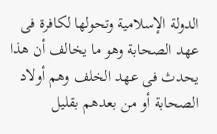الدولة الإسلامية وتحولها لكافرة فى عهد الصحابة وهو ما يخالف أن هذا يحدث فى عهد الخلف وهم أولاد الصحابة أو من بعدهم بقليل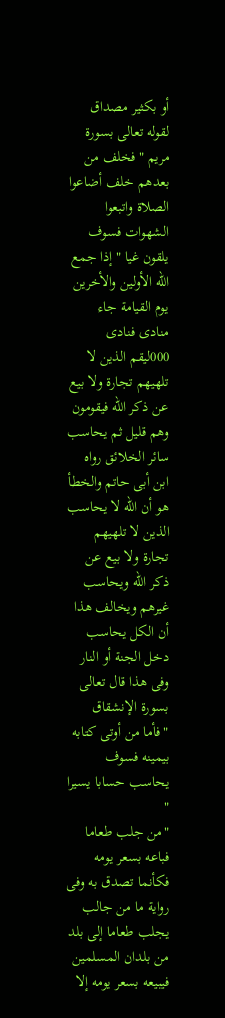أو بكثير مصداق لقوله تعالى بسورة مريم "فخلف من بعدهم خلف أضاعوا الصلاة واتبعوا الشهوات فسوف يلقون غيا " إذا جمع الله الأولين والأخرين يوم القيامة جاء منادى فنادى 000ليقم الذين لا تلهيهم تجارة ولا بيع عن ذكر الله فيقومون وهم قليل ثم يحاسب سائر الخلائق رواه ابن أبى حاتم والخطأ هو أن الله لا يحاسب الذين لا تلهيهم تجارة ولا بيع عن ذكر الله ويحاسب غيرهم ويخالف هذا أن الكل يحاسب دخل الجنة أو النار وفى هذا قال تعالى بسورة الإنشقاق "فأما من أوتى كتابه بيمينه فسوف يحاسب حسابا يسيرا "
"من جلب طعاما فباعه بسعر يومه فكأنما تصدق به وفى رواية ما من جالب يجلب طعاما إلى بلد من بلدان المسلمين فيبيعه بسعر يومه إلا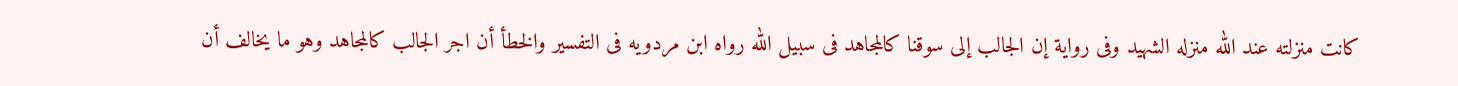كانت منزلته عند الله منزله الشهيد وفى رواية إن الجالب إلى سوقنا كالمجاهد فى سبيل الله رواه ابن مردويه فى التفسير والخطأ أن اجر الجالب كالمجاهد وهو ما يخالف أن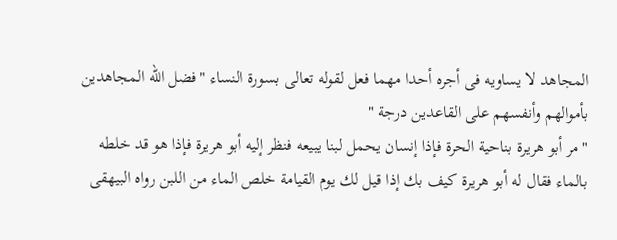المجاهد لا يساويه فى أجره أحدا مهما فعل لقوله تعالى بسورة النساء "فضل الله المجاهدين بأموالهم وأنفسهم على القاعدين درجة "
"مر أبو هريرة بناحية الحرة فإذا إنسان يحمل لبنا يبيعه فنظر إليه أبو هريرة فإذا هو قد خلطه بالماء فقال له أبو هريرة كيف بك إذا قيل لك يوم القيامة خلص الماء من اللبن رواه البيهقى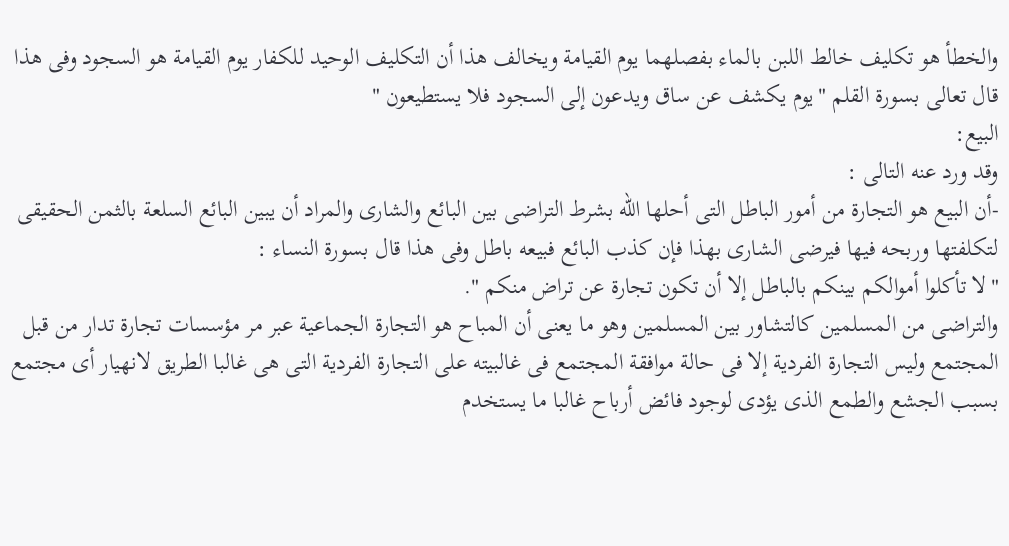والخطأ هو تكليف خالط اللبن بالماء بفصلهما يوم القيامة ويخالف هذا أن التكليف الوحيد للكفار يوم القيامة هو السجود وفى هذا قال تعالى بسورة القلم "يوم يكشف عن ساق ويدعون إلى السجود فلا يستطيعون "
البيع:
وقد ورد عنه التالى :
-أن البيع هو التجارة من أمور الباطل التى أحلها الله بشرط التراضى بين البائع والشارى والمراد أن يبين البائع السلعة بالثمن الحقيقى لتكلفتها وربحه فيها فيرضى الشارى بهذا فإن كذب البائع فبيعه باطل وفى هذا قال بسورة النساء :
"لا تأكلوا أموالكم بينكم بالباطل إلا أن تكون تجارة عن تراض منكم ".
والتراضى من المسلمين كالتشاور بين المسلمين وهو ما يعنى أن المباح هو التجارة الجماعية عبر مر مؤسسات تجارة تدار من قبل المجتمع وليس التجارة الفردية إلا فى حالة موافقة المجتمع فى غالبيته على التجارة الفردية التى هى غالبا الطريق لانهيار أى مجتمع بسبب الجشع والطمع الذى يؤدى لوجود فائض أرباح غالبا ما يستخدم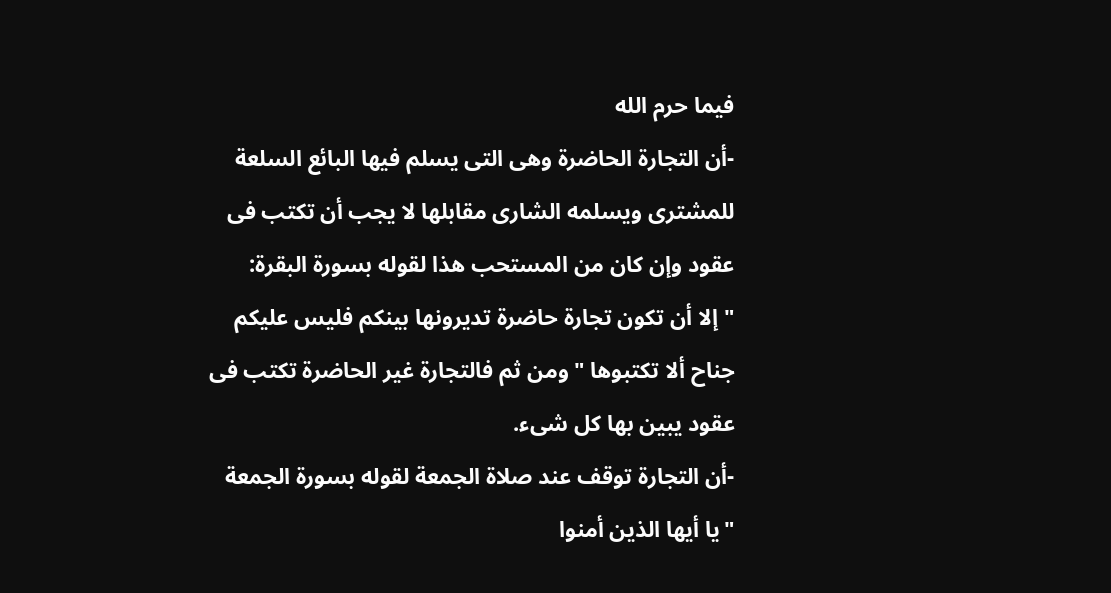فيما حرم الله
-أن التجارة الحاضرة وهى التى يسلم فيها البائع السلعة للمشترى ويسلمه الشارى مقابلها لا يجب أن تكتب فى عقود وإن كان من المستحب هذا لقوله بسورة البقرة:
"إلا أن تكون تجارة حاضرة تديرونها بينكم فليس عليكم جناح ألا تكتبوها "ومن ثم فالتجارة غير الحاضرة تكتب فى عقود يبين بها كل شىء.
-أن التجارة توقف عند صلاة الجمعة لقوله بسورة الجمعة "يا أيها الذين أمنوا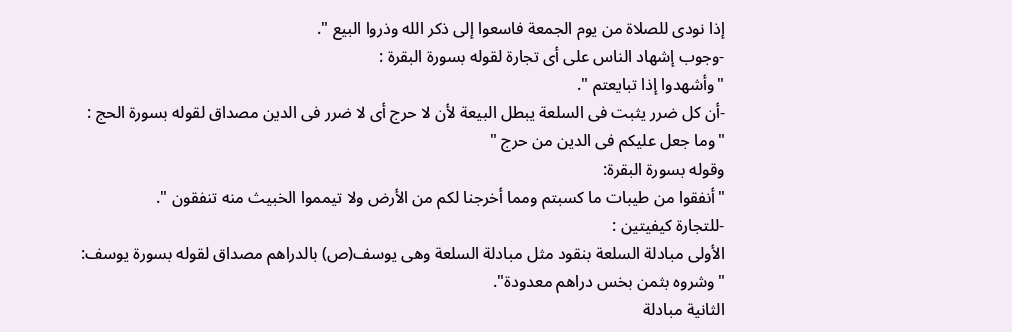إذا نودى للصلاة من يوم الجمعة فاسعوا إلى ذكر الله وذروا البيع ".
-وجوب إشهاد الناس على أى تجارة لقوله بسورة البقرة :
"وأشهدوا إذا تبايعتم ".
-أن كل ضرر يثبت فى السلعة يبطل البيعة لأن لا حرج أى لا ضرر فى الدين مصداق لقوله بسورة الحج :
"وما جعل عليكم فى الدين من حرج "
وقوله بسورة البقرة:
"أنفقوا من طيبات ما كسبتم ومما أخرجنا لكم من الأرض ولا تيمموا الخبيث منه تنفقون ".
-للتجارة كيفيتين :
الأولى مبادلة السلعة بنقود مثل مبادلة السلعة وهى يوسف(ص) بالدراهم مصداق لقوله بسورة يوسف:
"وشروه بثمن بخس دراهم معدودة".
الثانية مبادلة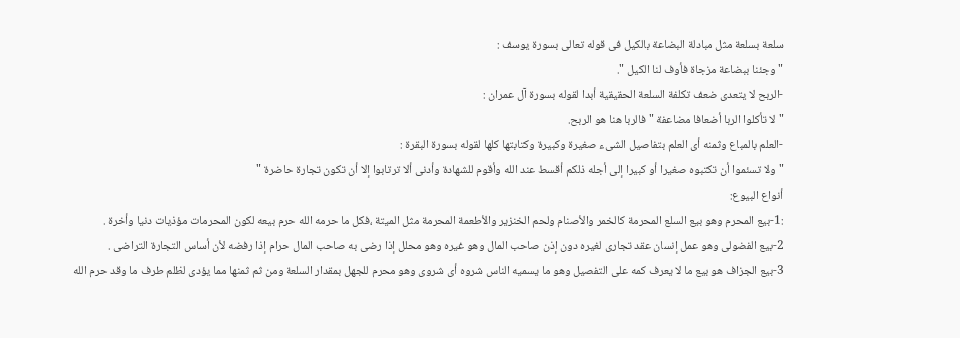سلعة بسلعة مثل مبادلة البضاعة بالكيل فى قوله تعالى بسورة يوسف :
"وجئنا ببضاعة مزجاة فأوف لنا الكيل ".
-الربح لا يتعدى ضعف تكلفة السلعة الحقيقية أبدا لقوله بسورة آل عمران :
"لا تأكلوا الربا أضعافا مضاعفة " فالربا هنا هو الربح.
-العلم بالمباع وثمنه أى العلم بتفاصيل الشىء صغيرة وكبيرة وكتابتها كلها لقوله بسورة البقرة :
"ولا تسئموا أن تكتبوه صغيرا أو كبيرا إلى أجله ذلكم أقسط عند الله وأقوم للشهادة وأدنى ألا ترتابوا إلا أن تكون تجارة حاضرة "
أنواع البيوع:
:1-بيع المحرم وهو بيع السلع المحرمة كالخمر والأصنام ولحم الخنزير والأطعمة المحرمة مثل الميتة ،فكل ما حرمه الله حرم بيعه لكون المحرمات مؤذيات دنيا وأخرة .
2-بيع الفضولى وهو عمل إنسان عقد تجارى لغيره دون إذن صاحب المال وهو غيره وهو محلل إذا رضى به صاحب المال حرام إذا رفضه لأن أساس التجارة التراضى .
3-بيع الجزاف هو بيع ما لا يعرف كمه على التفصيل وهو ما يسميه الناس شروه أى شروى وهو محرم للجهل بمقدار السلعة ومن ثم ثمنها مما يؤدى لظلم طرف ما وقد حرم الله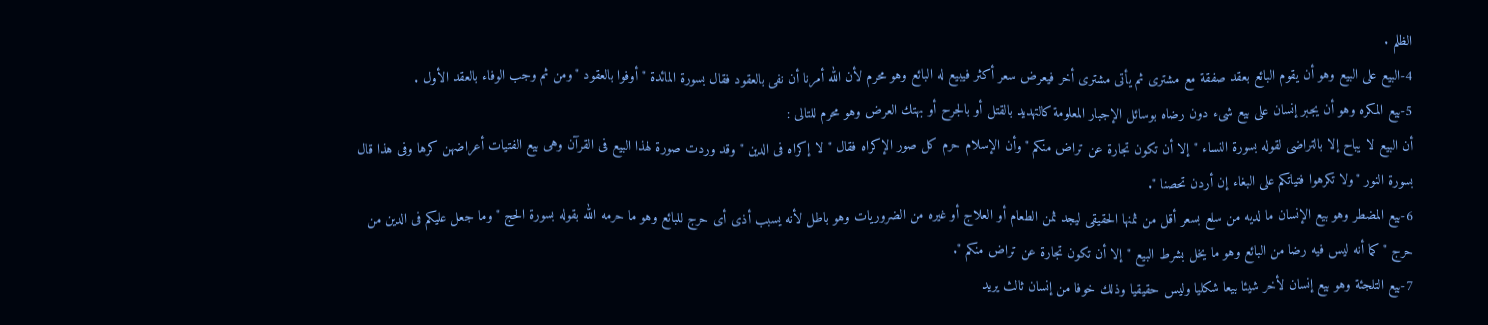الظلم .
4-البيع على البيع وهو أن يقوم البائع بعقد صفقة مع مشترى ثم يأتى مشترى أخر فيعرض سعر أكثر فيبيع له البائع وهو محرم لأن الله أمرنا أن نفى بالعقود فقال بسورة المائدة "أوفوا بالعقود "ومن ثم وجب الوفاء بالعقد الأول .
5-بيع المكره وهو أن يجبر إنسان على بيع شىء دون رضاه بوسائل الإجبار المعلومة كالتهديد بالقتل أو بالجرح أو بهتك العرض وهو محرم للتالى :
أن البيع لا يباح إلا بالتراضى لقوله بسورة النساء "إلا أن تكون تجارة عن تراض منكم "وأن الإسلام حرم كل صور الإكراه فقال "لا إكراه فى الدين "وقد وردت صورة لهذا البيع فى القرآن وهى بيع الفتيات أعراضهن كرها وفى هذا قال بسورة النور "ولا تكرهوا فتياتكم على البغاء إن أردن تحصنا ".
6-بيع المضطر وهو بيع الإنسان ما لديه من سلع بسعر أقل من ثمنها الحقيقى ليجد ثمن الطعام أو العلاج أو غيره من الضروريات وهو باطل لأنه يسبب أذى أى حرج للبائع وهو ما حرمه الله بقوله بسورة الحج "وما جعل عليكم فى الدين من حرج "كما أنه ليس فيه رضا من البائع وهو ما يخل بشرط البيع "إلا أن تكون تجارة عن تراض منكم ".
7-بيع التلجئة وهو بيع إنسان لأخر شيئا بيعا شكليا وليس حقيقيا وذلك خوفا من إنسان ثالث يريد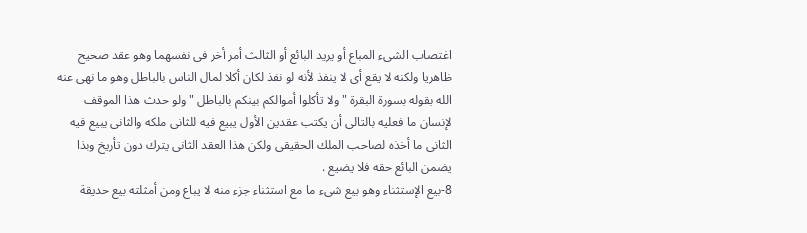اغتصاب الشىء المباع أو يريد البائع أو الثالث أمر أخر فى نفسهما وهو عقد صحيح ظاهريا ولكنه لا يقع أى لا ينفذ لأنه لو نفذ لكان أكلا لمال الناس بالباطل وهو ما نهى عنه الله بقوله بسورة البقرة "ولا تأكلوا أموالكم بينكم بالباطل " ولو حدث هذا الموقف لإنسان ما فعليه بالتالى أن يكتب عقدين الأول يبيع فيه للثانى ملكه والثانى يبيع فيه الثانى ما أخذه لصاحب الملك الحقيقى ولكن هذا العقد الثانى يترك دون تأريخ وبذا يضمن البائع حقه فلا يضيع .
8-بيع الإستثناء وهو بيع شىء ما مع استثناء جزء منه لا يباع ومن أمثلته بيع حديقة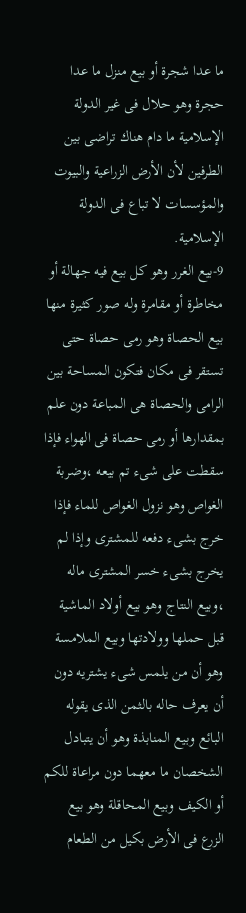ما عدا شجرة أو بيع منزل ما عدا حجرة وهو حلال فى غير الدولة الإسلامية ما دام هناك تراضى بين الطرفين لأن الأرض الزراعية والبيوت والمؤسسات لا تباع فى الدولة الإسلامية.
9-بيع الغرر وهو كل بيع فيه جهالة أو مخاطرة أو مقامرة وله صور كثيرة منها بيع الحصاة وهو رمى حصاة حتى تستقر فى مكان فتكون المساحة بين الرامى والحصاة هى المباعة دون علم بمقدارها أو رمى حصاة فى الهواء فإذا سقطت على شىء تم بيعه ،وضربة الغواص وهو نزول الغواص للماء فإذا خرج بشىء دفعه للمشترى وإذا لم يخرج بشىء خسر المشترى ماله ،وبيع النتاج وهو بيع أولاد الماشية قبل حملها وولادتها وبيع الملامسة وهو أن من يلمس شىء يشتريه دون أن يعرف حاله بالثمن الذى يقوله البائع وبيع المنابذة وهو أن يتبادل الشخصان ما معهما دون مراعاة للكم أو الكيف وبيع المحاقلة وهو بيع الزرع فى الأرض بكيل من الطعام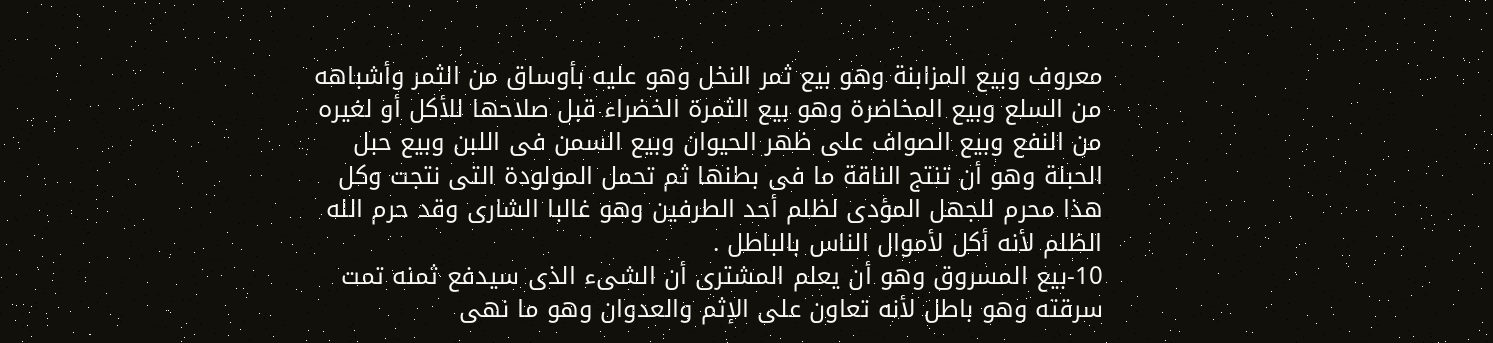معروف وبيع المزابنة وهو بيع ثمر النخل وهو عليه بأوساق من الثمر وأشباهه من السلع وبيع المخاضرة وهو بيع الثمرة الخضراء قبل صلاحها للأكل أو لغيره من النفع وبيع الصواف على ظهر الحيوان وبيع السمن فى اللبن وبيع حبل الحبلة وهو أن تنتج الناقة ما فى بطنها ثم تحمل المولودة التى نتجت وكل هذا محرم للجهل المؤدى لظلم أحد الطرفين وهو غالبا الشارى وقد حرم الله الظلم لأنه أكل لأموال الناس بالباطل .
10-بيع المسروق وهو أن يعلم المشترى أن الشىء الذى سيدفع ثمنه تمت سرقته وهو باطل لأنه تعاون على الإثم والعدوان وهو ما نهى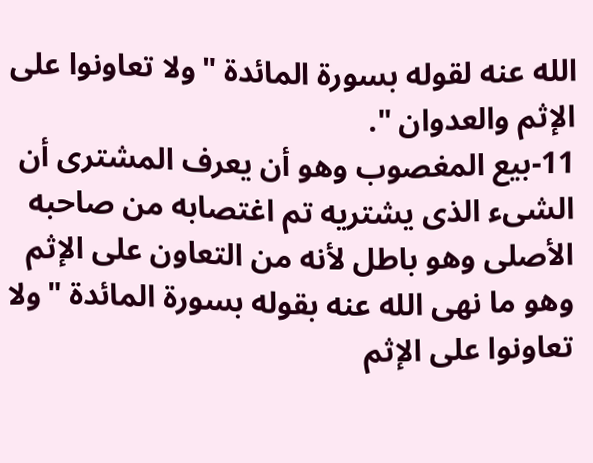الله عنه لقوله بسورة المائدة "ولا تعاونوا على الإثم والعدوان ".
11-بيع المغصوب وهو أن يعرف المشترى أن الشىء الذى يشتريه تم اغتصابه من صاحبه الأصلى وهو باطل لأنه من التعاون على الإثم وهو ما نهى الله عنه بقوله بسورة المائدة "ولا تعاونوا على الإثم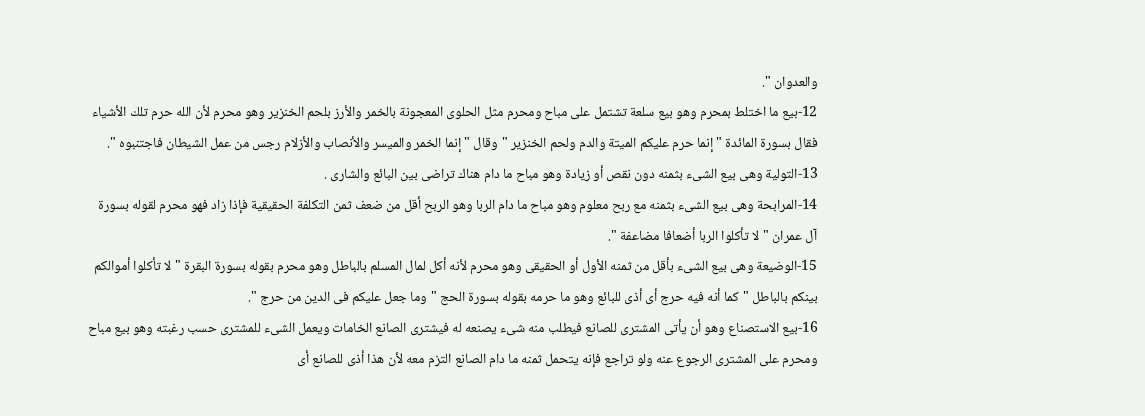والعدوان ".
12-بيع ما اختلط بمحرم وهو بيع سلعة تشتمل على مباح ومحرم مثل الحلوى المعجونة بالخمر والأرز بلحم الخنزير وهو محرم لأن الله حرم تلك الأشياء فقال بسورة المائدة "إنما حرم عليكم الميتة والدم ولحم الخنزير "وقال "إنما الخمر والميسر والأنصاب والأزلام رجس من عمل الشيطان فاجتنبوه ".
13-التولية وهى بيع الشىء بثمنه دون نقص أو زيادة وهو مباح ما دام هناك تراضى بين البائع والشارى .
14-المرابحة وهى بيع الشىء بثمنه مع ربح معلوم وهو مباح ما دام الربا وهو الربح أقل من ضعف ثمن التكلفة الحقيقية فإذا زاد فهو محرم لقوله بسورة آل عمران "لا تأكلوا الربا أضعافا مضاعفة ".
15-الوضيعة وهى بيع الشىء بأقل من ثمنه الأول أو الحقيقى وهو محرم لأنه أكل لمال المسلم بالباطل وهو محرم بقوله بسورة البقرة "لا تأكلوا أموالكم بينكم بالباطل "كما أنه فيه حرج أى أذى للبائع وهو ما حرمه بقوله بسورة الحج "وما جعل عليكم فى الدين من حرج ".
16-بيع الاستصناع وهو أن يأتى المشترى للصانع فيطلب منه شىء يصنعه له فيشترى الصانع الخامات ويعمل الشىء للمشترى حسب رغبته وهو بيع مباح ومحرم على المشترى الرجوع عنه ولو تراجع فإنه يتحمل ثمنه ما دام الصانع التزم معه لأن هذا أذى للصانع أى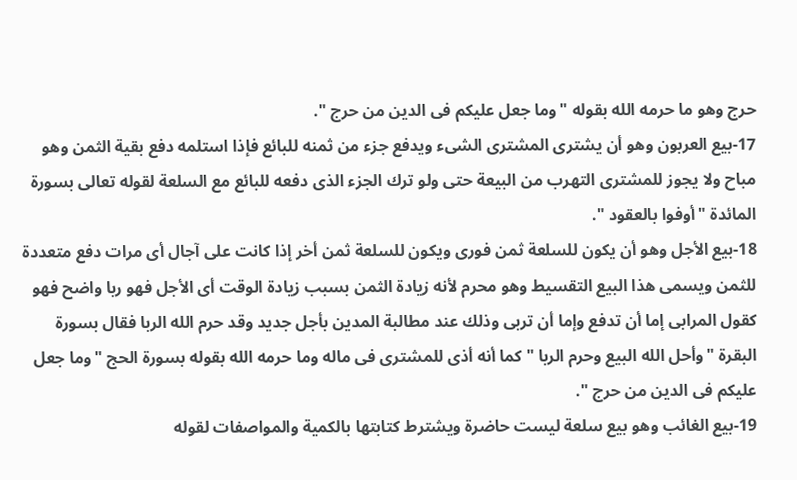حرج وهو ما حرمه الله بقوله "وما جعل عليكم فى الدين من حرج ".
17-بيع العربون وهو أن يشترى المشترى الشىء ويدفع جزء من ثمنه للبائع فإذا استلمه دفع بقية الثمن وهو مباح ولا يجوز للمشترى التهرب من البيعة حتى ولو ترك الجزء الذى دفعه للبائع مع السلعة لقوله تعالى بسورة المائدة "أوفوا بالعقود ".
18-بيع الأجل وهو أن يكون للسلعة ثمن فورى ويكون للسلعة ثمن أخر إذا كانت على آجال أى مرات دفع متعددة للثمن ويسمى هذا البيع التقسيط وهو محرم لأنه زيادة الثمن بسبب زيادة الوقت أى الأجل فهو ربا واضح فهو كقول المرابى إما أن تدفع وإما أن تربى وذلك عند مطالبة المدين بأجل جديد وقد حرم الله الربا فقال بسورة البقرة "وأحل الله البيع وحرم الربا "كما أنه أذى للمشترى فى ماله وما حرمه الله بقوله بسورة الحج "وما جعل عليكم فى الدين من حرج ".
19-بيع الغائب وهو بيع سلعة ليست حاضرة ويشترط كتابتها بالكمية والمواصفات لقوله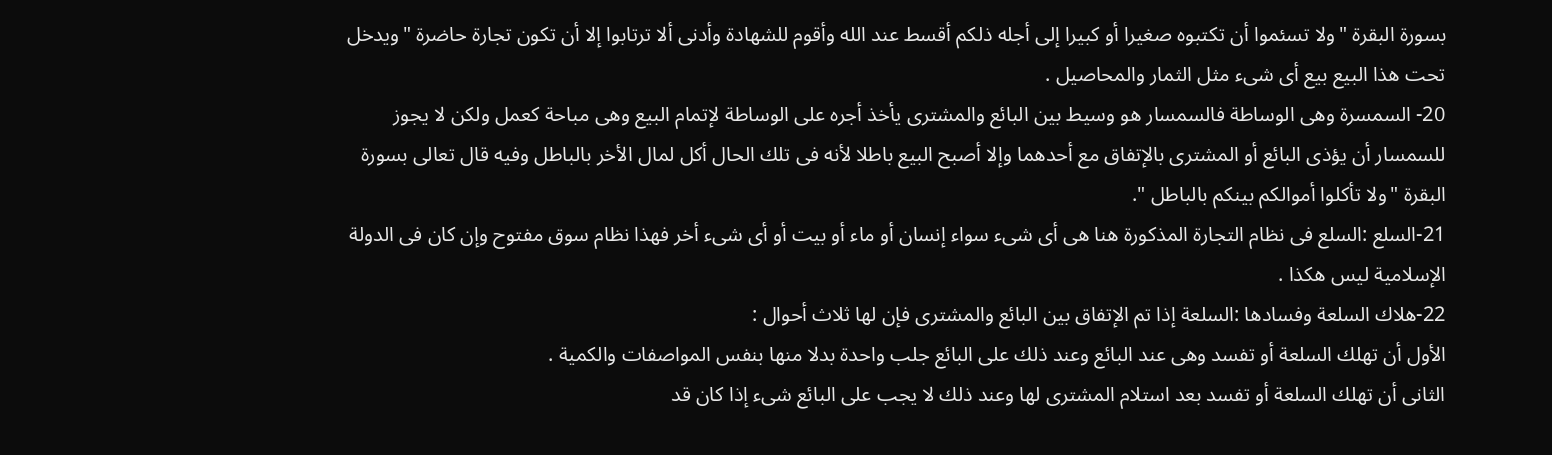بسورة البقرة "ولا تسئموا أن تكتبوه صغيرا أو كبيرا إلى أجله ذلكم أقسط عند الله وأقوم للشهادة وأدنى ألا ترتابوا إلا أن تكون تجارة حاضرة "ويدخل تحت هذا البيع بيع أى شىء مثل الثمار والمحاصيل .
20- السمسرة وهى الوساطة فالسمسار هو وسيط بين البائع والمشترى يأخذ أجره على الوساطة لإتمام البيع وهى مباحة كعمل ولكن لا يجوز للسمسار أن يؤذى البائع أو المشترى بالإتفاق مع أحدهما وإلا أصبح البيع باطلا لأنه فى تلك الحال أكل لمال الأخر بالباطل وفيه قال تعالى بسورة البقرة "ولا تأكلوا أموالكم بينكم بالباطل ".
21-السلع :السلع فى نظام التجارة المذكورة هنا هى أى شىء سواء إنسان أو ماء أو بيت أو أى شىء أخر فهذا نظام سوق مفتوح وإن كان فى الدولة الإسلامية ليس هكذا .
22-هلاك السلعة وفسادها :السلعة إذا تم الإتفاق بين البائع والمشترى فإن لها ثلاث أحوال :
الأول أن تهلك السلعة أو تفسد وهى عند البائع وعند ذلك على البائع جلب واحدة بدلا منها بنفس المواصفات والكمية .
الثانى أن تهلك السلعة أو تفسد بعد استلام المشترى لها وعند ذلك لا يجب على البائع شىء إذا كان قد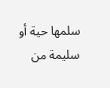سلمها حية أو سليمة من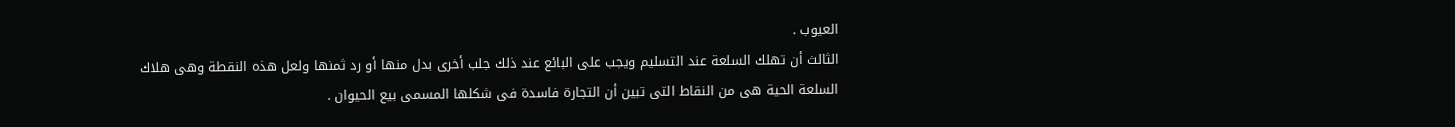العيوب .
الثالث أن تهلك السلعة عند التسليم ويجب على البائع عند ذلك جلب أخرى بدل منها أو رد ثمنها ولعل هذه النقطة وهى هلاك السلعة الحية هى من النقاط التى تبين أن التجارة فاسدة فى شكلها المسمى بيع الحيوان .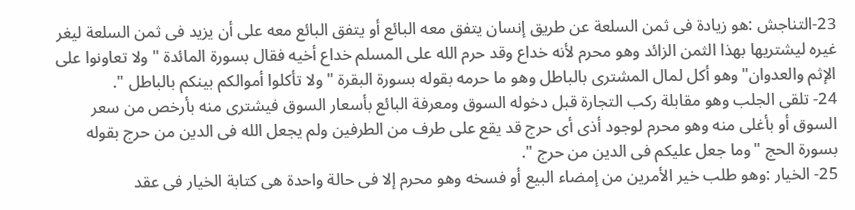23-التناجش :هو زيادة فى ثمن السلعة عن طريق إنسان يتفق معه البائع أو يتفق البائع معه على أن يزيد فى ثمن السلعة ليغر غيره ليشتريها بهذا الثمن الزائد وهو محرم لأنه خداع وقد حرم الله على المسلم خداع أخيه فقال بسورة المائدة "ولا تعاونوا على الإثم والعدوان"وهو أكل لمال المشترى بالباطل وهو ما حرمه بقوله بسورة البقرة "ولا تأكلوا أموالكم بينكم بالباطل ".
24- تلقى الجلب وهو مقابلة ركب التجارة قبل دخوله السوق ومعرفة البائع بأسعار السوق فيشترى منه بأرخص من سعر السوق أو بأغلى منه وهو محرم لوجود أذى أى حرج قد يقع على طرف من الطرفين ولم يجعل الله فى الدين من حرج بقوله بسورة الحج "وما جعل عليكم فى الدين من حرج ".
25- الخيار :وهو طلب خير الأمرين من إمضاء البيع أو فسخه وهو محرم إلا فى حالة واحدة هى كتابة الخيار فى عقد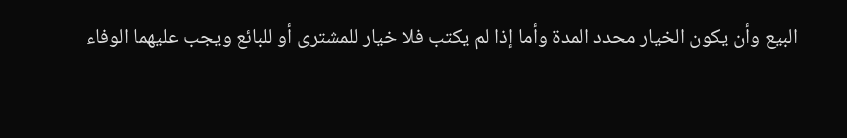البيع وأن يكون الخيار محدد المدة وأما إذا لم يكتب فلا خيار للمشترى أو للبائع ويجب عليهما الوفاء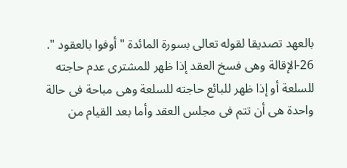بالعهد تصديقا لقوله تعالى بسورة المائدة "أوفوا بالعقود ".
26-الإقالة وهى فسخ العقد إذا ظهر للمشترى عدم حاجته للسلعة أو إذا ظهر للبائع حاجته للسلعة وهى مباحة فى حالة واحدة هى أن تتم فى مجلس العقد وأما بعد القيام من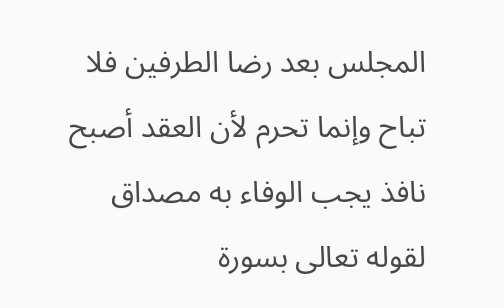المجلس بعد رضا الطرفين فلا تباح وإنما تحرم لأن العقد أصبح نافذ يجب الوفاء به مصداق لقوله تعالى بسورة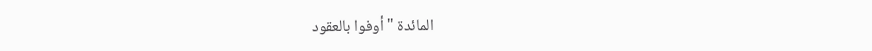المائدة "أوفوا بالعقود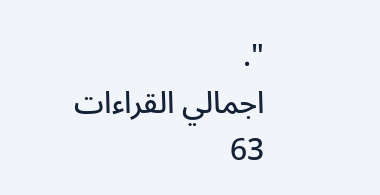".
اجمالي القراءات
63